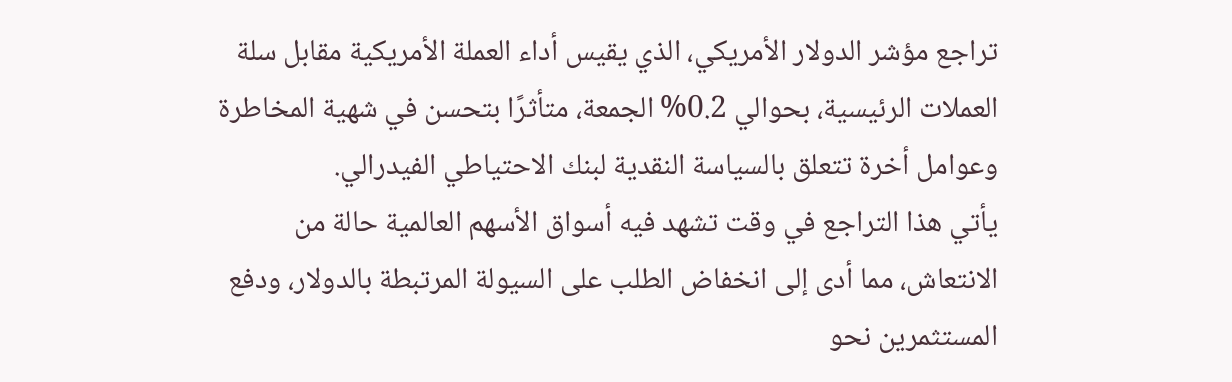تراجع مؤشر الدولار الأمريكي، الذي يقيس أداء العملة الأمريكية مقابل سلة العملات الرئيسية، بحوالي 0.2% الجمعة، متأثرًا بتحسن في شهية المخاطرة وعوامل أخرة تتعلق بالسياسة النقدية لبنك الاحتياطي الفيدرالي.
يأتي هذا التراجع في وقت تشهد فيه أسواق الأسهم العالمية حالة من الانتعاش، مما أدى إلى انخفاض الطلب على السيولة المرتبطة بالدولار، ودفع المستثمرين نحو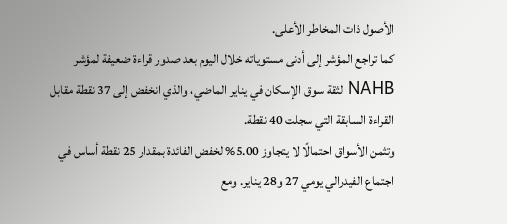الأصول ذات المخاطر الأعلى.
كما تراجع المؤشر إلى أدنى مستوياته خلال اليوم بعد صدور قراءة ضعيفة لمؤشر NAHB لثقة سوق الإسكان في يناير الماضي، والذي انخفض إلى 37 نقطة مقابل القراءة السابقة التي سجلت 40 نقطة.
وتثمن الأسواق احتمالًا لا يتجاوز 5.00% لخفض الفائدة بمقدار 25 نقطة أساس في اجتماع الفيدرالي يومي 27 و28 يناير. ومع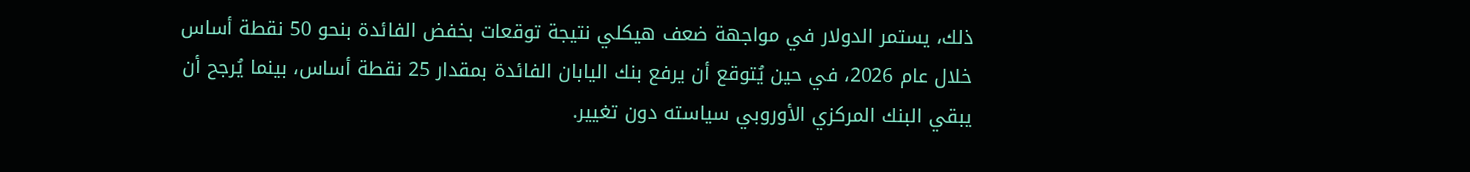ذلك، يستمر الدولار في مواجهة ضعف هيكلي نتيجة توقعات بخفض الفائدة بنحو 50 نقطة أساس خلال عام 2026، في حين يُتوقع أن يرفع بنك اليابان الفائدة بمقدار 25 نقطة أساس، بينما يُرجح أن يبقي البنك المركزي الأوروبي سياسته دون تغيير.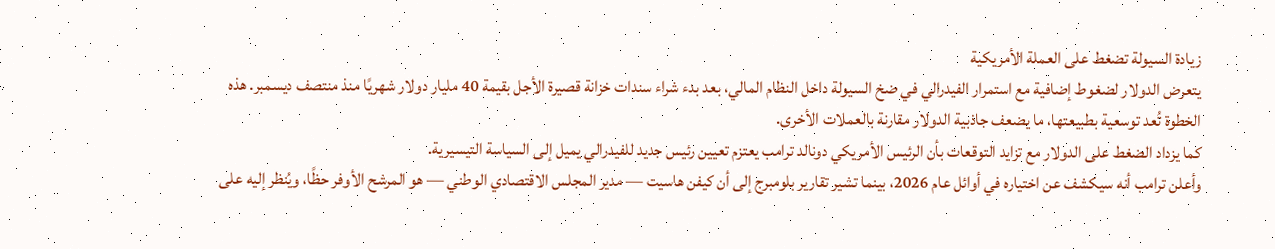زيادة السيولة تضغط على العملة الأمريكية
يتعرض الدولار لضغوط إضافية مع استمرار الفيدرالي في ضخ السيولة داخل النظام المالي، بعد بدء شراء سندات خزانة قصيرة الأجل بقيمة 40 مليار دولار شهريًا منذ منتصف ديسمبر. هذه الخطوة تُعد توسعية بطبيعتها، ما يضعف جاذبية الدولار مقارنة بالعملات الأخرى.
كما يزداد الضغط على الدولار مع تزايد التوقعات بأن الرئيس الأمريكي دونالد ترامب يعتزم تعيين رئيس جديد للفيدرالي يميل إلى السياسة التيسيرية.
وأعلن ترامب أنه سيكشف عن اختياره في أوائل عام 2026، بينما تشير تقارير بلومبرج إلى أن كيفن هاسيت — مدير المجلس الاقتصادي الوطني — هو المرشح الأوفر حظًا، ويُنظر إليه على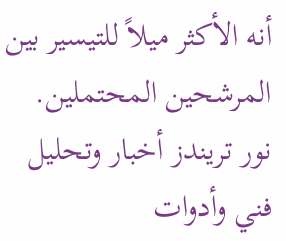أنه الأكثر ميلاً للتيسير بين المرشحين المحتملين.
نور تريندز أخبار وتحليل فني وأدوات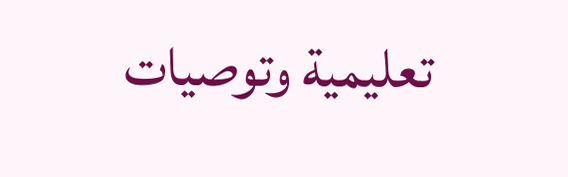تعليمية وتوصيات